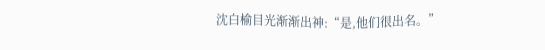沈白榆目光渐渐出神:“是,他们很出名。”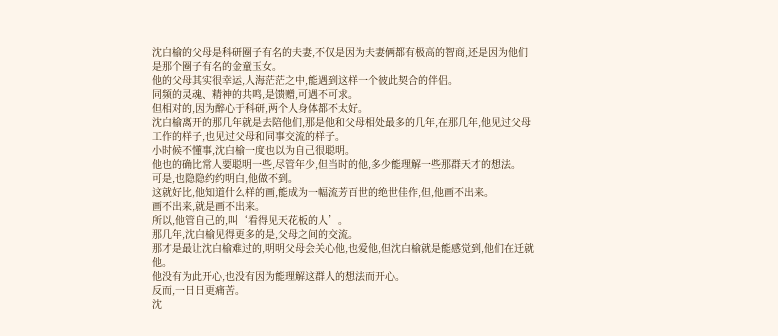沈白榆的父母是科研圈子有名的夫妻,不仅是因为夫妻俩都有极高的智商,还是因为他们是那个圈子有名的金童玉女。
他的父母其实很幸运,人海茫茫之中,能遇到这样一个彼此契合的伴侣。
同频的灵魂、精神的共鸣,是馈赠,可遇不可求。
但相对的,因为醉心于科研,两个人身体都不太好。
沈白榆离开的那几年就是去陪他们,那是他和父母相处最多的几年,在那几年,他见过父母工作的样子,也见过父母和同事交流的样子。
小时候不懂事,沈白榆一度也以为自己很聪明。
他也的确比常人要聪明一些,尽管年少,但当时的他,多少能理解一些那群天才的想法。
可是,也隐隐约约明白,他做不到。
这就好比,他知道什么样的画,能成为一幅流芳百世的绝世佳作,但,他画不出来。
画不出来,就是画不出来。
所以,他管自己的,叫‘看得见天花板的人’。
那几年,沈白榆见得更多的是,父母之间的交流。
那才是最让沈白榆难过的,明明父母会关心他,也爱他,但沈白榆就是能感觉到,他们在迁就他。
他没有为此开心,也没有因为能理解这群人的想法而开心。
反而,一日日更痛苦。
沈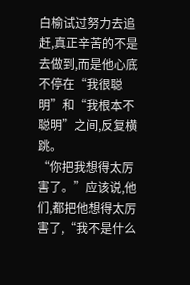白榆试过努力去追赶,真正辛苦的不是去做到,而是他心底不停在“我很聪明”和“我根本不聪明”之间,反复横跳。
“你把我想得太厉害了。”应该说,他们,都把他想得太厉害了,“我不是什么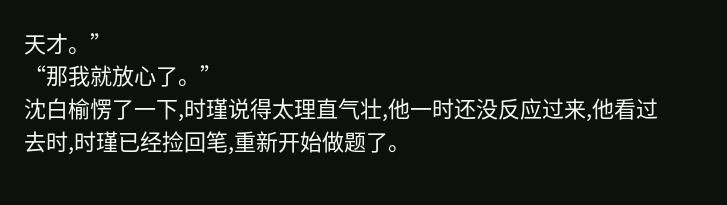天才。”
“那我就放心了。”
沈白榆愣了一下,时瑾说得太理直气壮,他一时还没反应过来,他看过去时,时瑾已经捡回笔,重新开始做题了。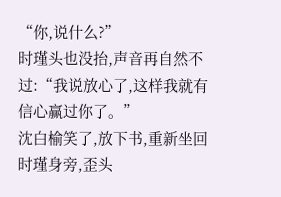“你,说什么?”
时瑾头也没抬,声音再自然不过:“我说放心了,这样我就有信心赢过你了。”
沈白榆笑了,放下书,重新坐回时瑾身旁,歪头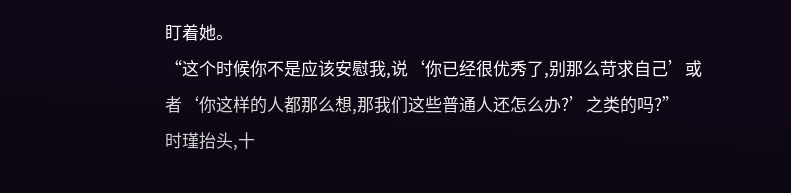盯着她。
“这个时候你不是应该安慰我,说‘你已经很优秀了,别那么苛求自己’或者‘你这样的人都那么想,那我们这些普通人还怎么办?’之类的吗?”
时瑾抬头,十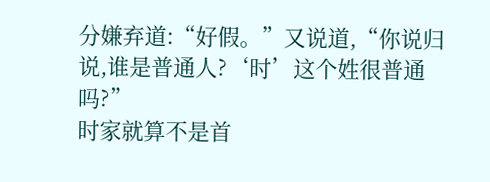分嫌弃道:“好假。”又说道,“你说归说,谁是普通人?‘时’这个姓很普通吗?”
时家就算不是首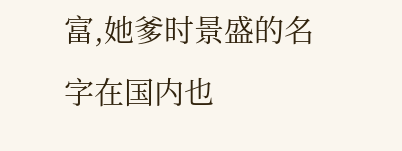富,她爹时景盛的名字在国内也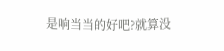是响当当的好吧?就算没